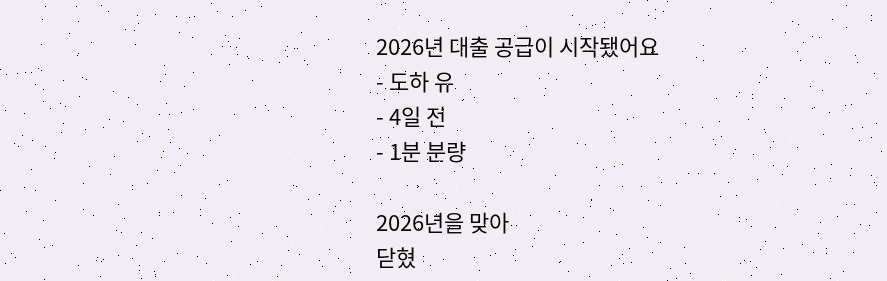2026년 대출 공급이 시작됐어요
- 도하 유
- 4일 전
- 1분 분량

2026년을 맞아
닫혔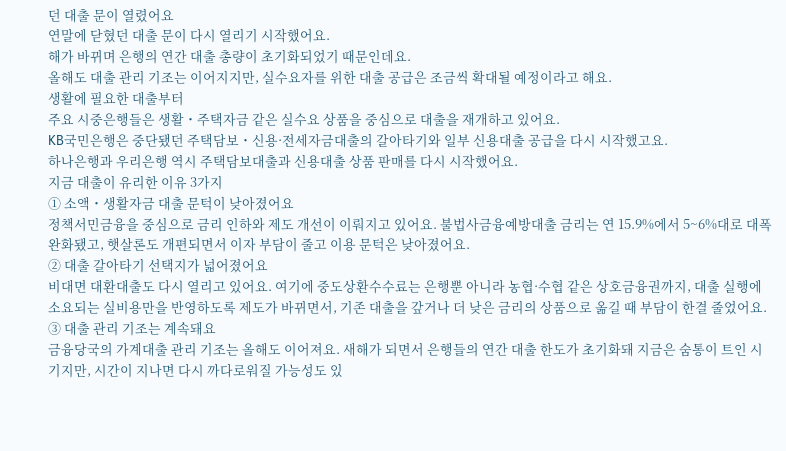던 대출 문이 열렸어요
연말에 닫혔던 대출 문이 다시 열리기 시작했어요.
해가 바뀌며 은행의 연간 대출 총량이 초기화되었기 때문인데요.
올해도 대출 관리 기조는 이어지지만, 실수요자를 위한 대출 공급은 조금씩 확대될 예정이라고 해요.
생활에 필요한 대출부터
주요 시중은행들은 생활・주택자금 같은 실수요 상품을 중심으로 대출을 재개하고 있어요.
KB국민은행은 중단됐던 주택담보・신용·전세자금대출의 갈아타기와 일부 신용대출 공급을 다시 시작했고요.
하나은행과 우리은행 역시 주택담보대출과 신용대출 상품 판매를 다시 시작했어요.
지금 대출이 유리한 이유 3가지
① 소액・생활자금 대출 문턱이 낮아졌어요
정책서민금융을 중심으로 금리 인하와 제도 개선이 이뤄지고 있어요. 불법사금융예방대출 금리는 연 15.9%에서 5~6%대로 대폭 완화됐고, 햇살론도 개편되면서 이자 부담이 줄고 이용 문턱은 낮아졌어요.
② 대출 갈아타기 선택지가 넓어졌어요
비대면 대환대출도 다시 열리고 있어요. 여기에 중도상환수수료는 은행뿐 아니라 농협·수협 같은 상호금융권까지, 대출 실행에 소요되는 실비용만을 반영하도록 제도가 바뀌면서, 기존 대출을 갚거나 더 낮은 금리의 상품으로 옮길 때 부담이 한결 줄었어요.
③ 대출 관리 기조는 계속돼요
금융당국의 가계대출 관리 기조는 올해도 이어져요. 새해가 되면서 은행들의 연간 대출 한도가 초기화돼 지금은 숨통이 트인 시기지만, 시간이 지나면 다시 까다로워질 가능성도 있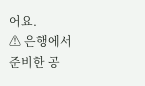어요.
⚠ 은행에서 준비한 공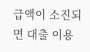급액이 소진되면 대출 이용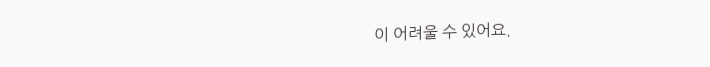이 어려울 수 있어요.